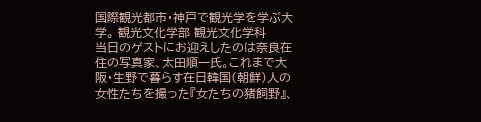国際観光都市・神戸で観光学を学ぶ大学。 観光文化学部 観光文化学科
当日のゲストにお迎えしたのは奈良在住の写真家、太田順一氏。これまで大阪・生野で暮らす在日韓国(朝鮮)人の女性たちを撮った『女たちの猪飼野』、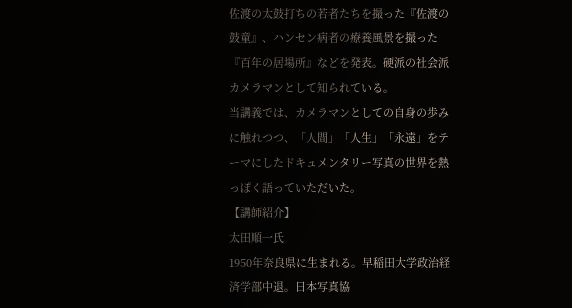佐渡の太鼓打ちの若者たちを撮った『佐渡の鼓童』、ハンセン病者の療養風景を撮った『百年の居場所』などを発表。硬派の社会派カメラマンとして知られている。
当講義では、カメラマンとしての自身の歩みに触れつつ、「人間」「人生」「永遠」をテーマにしたドキュメンタリー写真の世界を熱っぽく語っていただいた。
【講師紹介】
太田順一氏
1950年奈良県に生まれる。早稲田大学政治経済学部中退。日本写真協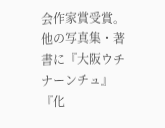会作家賞受賞。他の写真集・著書に『大阪ウチナーンチュ』『化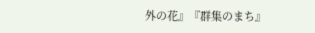外の花』『群集のまち』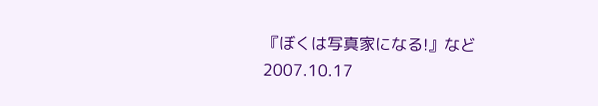『ぼくは写真家になる!』など
2007.10.17